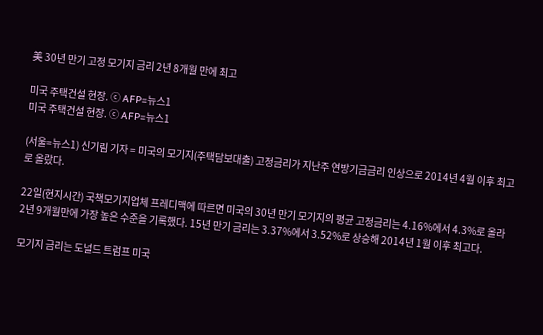美 30년 만기 고정 모기지 금리 2년 8개월 만에 최고

미국 주택건설 현장. ⓒ AFP=뉴스1
미국 주택건설 현장. ⓒ AFP=뉴스1

(서울=뉴스1) 신기림 기자 = 미국의 모기지(주택담보대출) 고정금리가 지난주 연방기금금리 인상으로 2014년 4월 이후 최고로 올랐다.

22일(현지시간) 국책모기지업체 프레디맥에 따르면 미국의 30년 만기 모기지의 평균 고정금리는 4.16%에서 4.3%로 올라 2년 9개월만에 가장 높은 수준을 기록했다. 15년 만기 금리는 3.37%에서 3.52%로 상승해 2014년 1월 이후 최고다.

모기지 금리는 도널드 트럼프 미국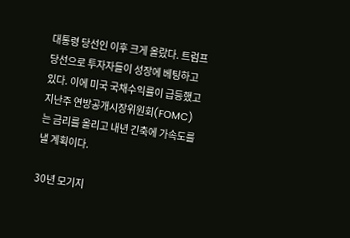대통령 당선인 이후 크게 올랐다. 트럼프 당선으로 투자자들이 성장에 베팅하고 있다. 이에 미국 국채수익률이 급등했고 지난주 연방공개시장위원회(FOMC)는 금리를 올리고 내년 긴축에 가속도를 낼 계획이다.

30년 모기지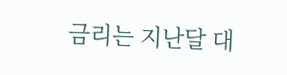금리는 지난달 대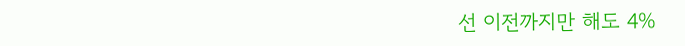선 이전까지만 해도 4%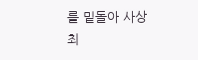를 밑돌아 사상 최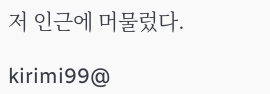저 인근에 머물렀다.

kirimi99@